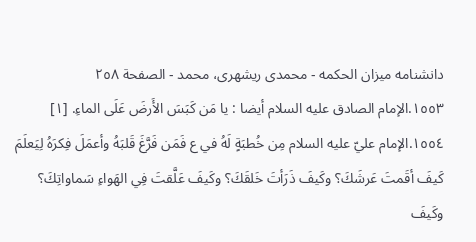دانشنامه ميزان الحكمه - محمدی ریشهری، محمد - الصفحة ٢٥٨
١٥٥٣.الإمام الصادق عليه السلام أيضا : يا مَن كَبَسَ الأَرضَ عَلَى الماءِ. [١]
١٥٥٤.الإمام عليّ عليه السلام مِن خُطبَةٍ لَهُ في ع فَمَن فَرَّغَ قَلبَهُ وأعمَلَ فِكرَهُ لِيَعلَمَ كَيفَ أقَمتَ عَرشَكَ؟ وكَيفَ ذَرَأتَ خَلقَكَ؟ وكَيفَ عَلَّقتَ فِي الهَواءِ سَماواتِكَ؟ وكَيفَ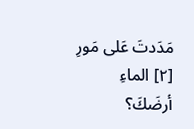مَدَدتَ عَلى مَورِ [٢] الماءِ أرضَكَ؟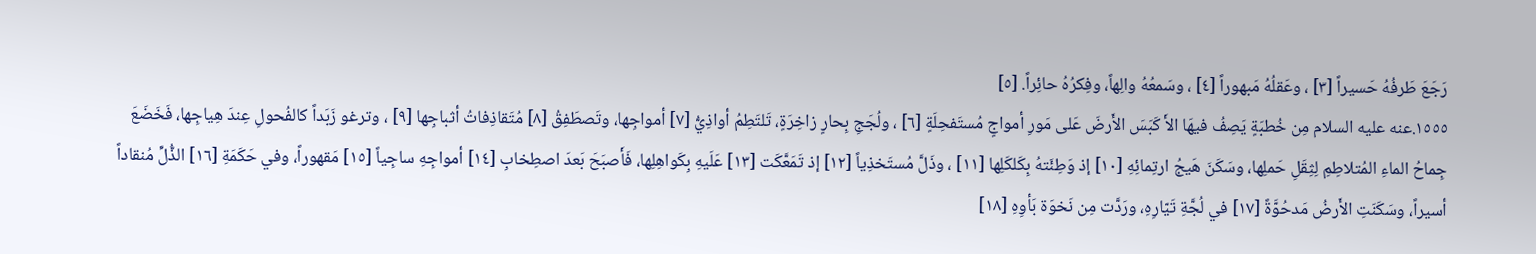رَجَعَ طَرفُهُ حَسيراً [٣] ، وعَقلُهُ مَبهوراً [٤] ، وسَمعُهُ والِهاً، وفِكرُهُ حائِراً. [٥]
١٥٥٥.عنه عليه السلام مِن خُطبَةٍ يَصِفُ فيهَا الأَ كَبَسَ الأَرضَ عَلى مَورِ أمواجٍ مُستَفحِلَةٍ [٦] ، ولُجَجِ بِحارٍ زاخِرَةٍ، تَلتَطِمُ أواذِيُّ [٧] أمواجِها، وتَصطَفِقُ [٨] مُتَقاذِفاتُ أثباجِها [٩] ، وترغو زَبَداً كالفُحولِ عِندَ هِياجِها، فَخَضَعَ جِماحُ الماءِ المُتلاطِمِ لِثِقَلِ حَملِها، وسَكَنَ هَيجُ ارتِمائِهِ [١٠] إذ وَطِئَتهُ بِكَلكَلِها [١١] ، وذَلَّ مُستَخذِياً [١٢] إذ تَمَعَّكَت [١٣] عَلَيهِ بِكَواهِلِها، فَأَصبَحَ بَعدَ اصطِخابِ [١٤] أمواجِهِ ساجِياً [١٥] مَقهوراً، وفي حَكَمَةِ [١٦] الذُّلِّ مُنقاداً أسيراً، وسَكَنَتِ الأَرضُ مَدحُوَّةً [١٧] في لُجَّةِ تَيّارِهِ، ورَدَّت مِن نَخوَة بَأوِهِ [١٨]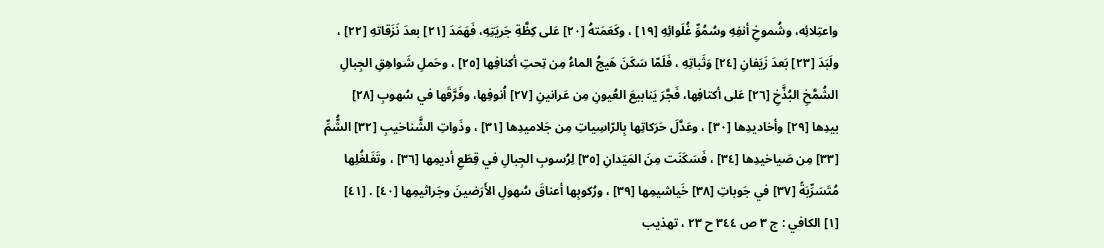واعتِلائِه، وشُموخِ أنفِهِ وسُمُوِّ غُلَوائِهِ [١٩] ، وكَعَمَتهُ [٢٠] عَلى كِظَّةِ جَريَتِهِ، فَهَمَدَ [٢١] بعدَ نَزَقاتهِ [٢٢] ، ولَبَدَ [٢٣] بَعدَ زَيَفانِ [٢٤] وَثَباتِهِ ، فَلَمّا سَكَنَ هَيجُ الماءُ مِن تِحتِ أكنافِها [٢٥] ، وحَملِ شَواهِقِ الجِبالِ الشُمَّخِ البُذَّخِ [٢٦] عَلى أكتافِها، فَجَّرَ يَنابيعَ العُيونِ مِن عَرانينِ [٢٧] اُنوفِها، وفَرَّقَها في سُهوبِ [٢٨] بيدِها [٢٩] وأخاديدِها [٣٠] ، وعَدَّلَ حَرَكاتِها بِالرّاسِياتِ مِن جَلاميدِها [٣١] ، وذَواتِ الشَّناخيبِ [٣٢] الشُّمِّ [٣٣] مِن صَياخيدِها [٣٤] ، فَسَكَنَت مِنَ المَيَدانِ [٣٥] لِرُسوبِ الجِبالِ في قِطَعِ أديمِها [٣٦] ، وتَغَلغُلِها مُتَسَرِّبَةً [٣٧] في جَوباتِ [٣٨] خَياشيمِها [٣٩] ، ورُكوبِها أعناقَ سُهولِ الأَرَضينَ وجَراثيمِها [٤٠] . [٤١]
[١] الكافي : ج ٣ ص ٣٤٤ ح ٢٣ ، تهذيب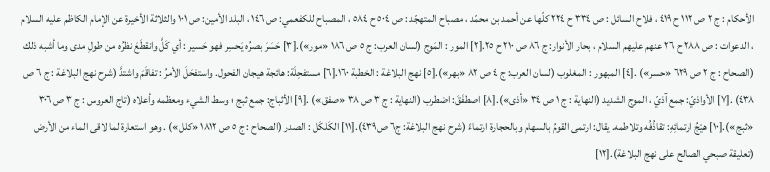الأحكام : ج ٢ ص ١١٢ ح ٤١٩ ، فلاح السائل : ص ٣٣٤ ح ٢٢٤ كلّها عن أحمد بن محمّد ، مصباح المتهجّد : ص ٥٠٤ ح ٥٨٤ ، المصباح للكفعمي: ص ١٤٦ ، البلد الأمين: ص ١٠١ والثلاثة الأخيرة عن الإمام الكاظم عليه السلام ، الدعوات : ص ٢٨٨ ح ٢٦ عنهم عليهم السلام ، بحار الأنوار: ج ٨٦ ص ٢١٠ ح ٢٥.[٢] المور : المَوج (لسان العرب: ج ٥ ص ١٨٦ «مور»).[٣] حَسَرَ بصرُه يَحسِر فهو حَسير : أي كَلَّ وانقطَعَ نظرُه من طولِ مدى وما أشبه ذلك (الصحاح : ج ٢ ص ٦٢٩ «حسر») .[٤] المبهور : المغلوب (لسان العرب: ج ٤ ص ٨٢ «بهر»).[٥] نهج البلاغة : الخطبة ١٦٠.[٦] مستفحِلَة: هائجة هيجان الفحول. واستفحَلَ الأمرُ : تفاقَمَ واشتدَّ (شرح نهج البلاغة : ج ٦ ص ٤٣٨) .[٧] الأواذيّ: جمع آذيّ ، الموج الشديد (النهاية : ج ١ ص ٣٤ «أذى»).[٨] اصطفَقَ: اضطرب (النهاية : ج ٣ ص ٣٨ «صفق») .[٩] الأثباج: جمع ثبج ؛ وسط الشيء ومعظمه وأعلاه (تاج العروس : ج ٣ ص ٣٠٦ «ثبج»).[١٠] هيْجُ ارتمائِهِ: تقاذُفُه وتلاطمه. يقال: ارتمى القومُ بالسهام وبالحجارة ارتماءً (شرح نهج البلاغة: ج٦ ص٤٣٩).[١١] الكَلكَل : الصدر (الصحاح : ج ٥ ص ١٨١٢ «كلل») . وهو استعارة لما لاقى الماء من الأرض (تعليقة صبحي الصالح على نهج البلاغة).[١٢]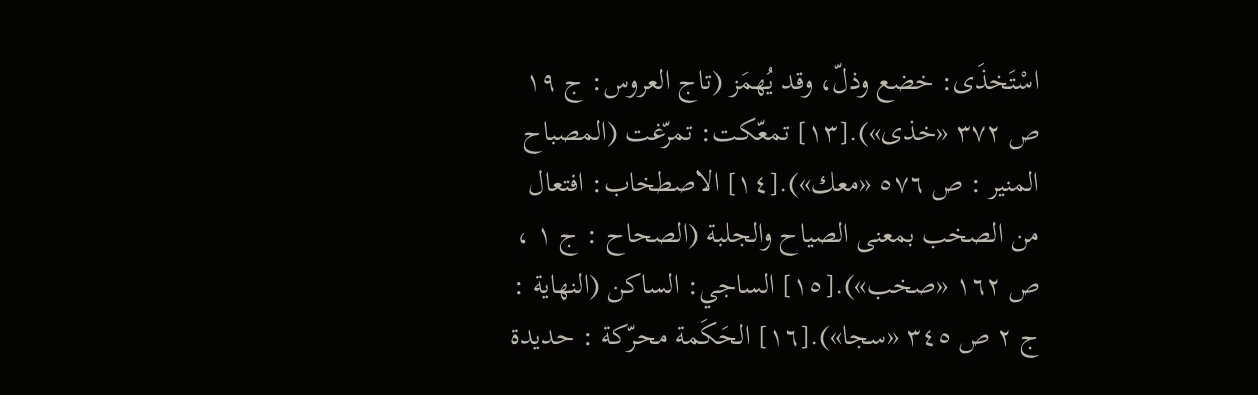اسْتَخذَى: خضع وذلّ، وقد يُهمَز (تاج العروس: ج ١٩ ص ٣٧٢ «خذى»).[١٣] تمعّكت: تمرّغت (المصباح المنير : ص ٥٧٦ «معك»).[١٤] الاصطخاب: افتعال من الصخب بمعنى الصياح والجلبة (الصحاح : ج ١ ، ص ١٦٢ «صخب»).[١٥] الساجي: الساكن (النهاية : ج ٢ ص ٣٤٥ «سجا»).[١٦] الحَكَمة محرّكة : حديدة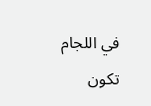في اللجام تكون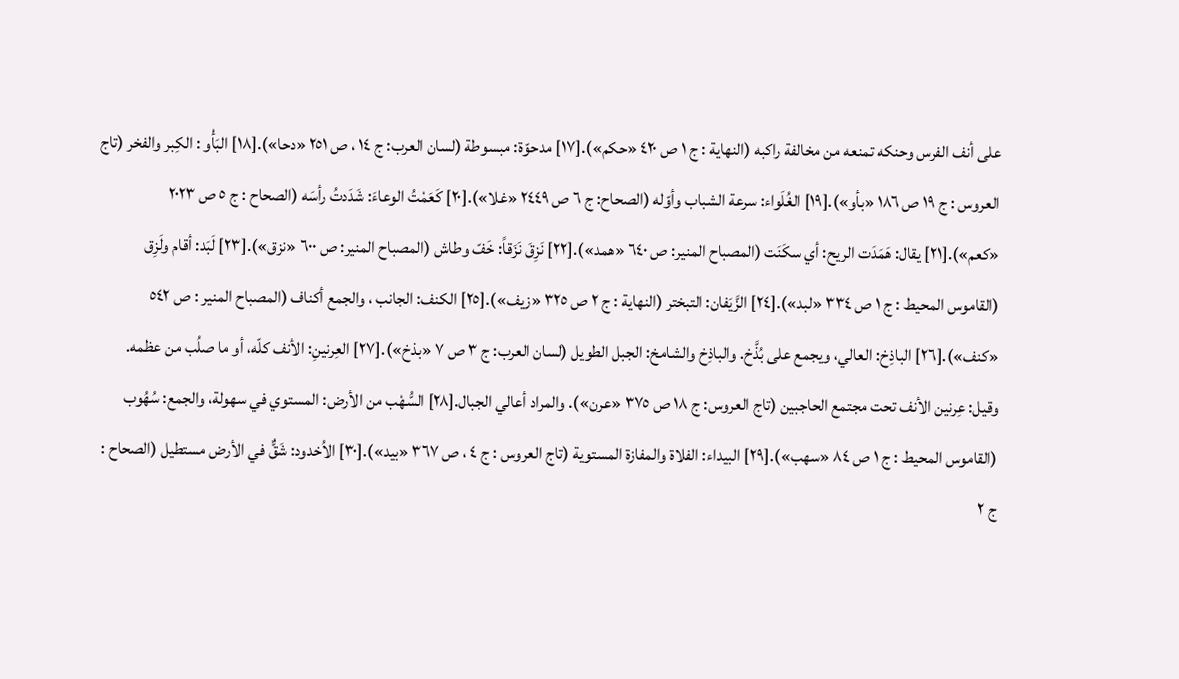على أنف الفرس وحنكه تمنعه من مخالفة راكبه (النهاية : ج ١ ص ٤٢٠ «حكم»).[١٧] مدحوّة: مبسوطة (لسان العرب: ج ١٤ ، ص ٢٥١ «دحا»).[١٨] البَأْو : الكِبر والفخر (تاج العروس : ج ١٩ ص ١٨٦ «بأو»).[١٩] الغُلَواء: سرعة الشباب وأوّله (الصحاح: ج ٦ ص ٢٤٤٩ «غلا»).[٢٠] كَعَمْتُ الوعاءَ: شَدَدتُ رأسَه (الصحاح : ج ٥ ص ٢٠٢٣ «كعم»).[٢١] يقال: هَمَدَت الريح: أي سكَنَت (المصباح المنير: ص ٦٤٠ «همد»).[٢٢] نَزِقَ نَزَقاً: خَفّ وطاش (المصباح المنير: ص ٦٠٠ «نزق»).[٢٣] لَبَد: أقام ولَزِق (القاموس المحيط : ج ١ ص ٣٣٤ «لبد»).[٢٤] الزَّيَفان: التبختر (النهاية : ج ٢ ص ٣٢٥ «زيف»).[٢٥] الكنف: الجانب ، والجمع أكناف (المصباح المنير : ص ٥٤٢ «كنف»).[٢٦] الباذِخ: العالي، ويجمع على بُذَّخ. والباذِخ والشامخ: الجبل الطويل (لسان العرب: ج ٣ ص ٧ «بذخ»).[٢٧] العِرنينِ: الأنف كلّه، أو ما صلُب من عظمه. وقيل: عِرنين الأنف تحت مجتمع الحاجبين (تاج العروس: ج ١٨ ص ٣٧٥ «عرن»). والمراد أعالي الجبال.[٢٨] السُّهْب من الأرض: المستوي في سهولة، والجمع: سُهُوب (القاموس المحيط : ج ١ ص ٨٤ «سهب»).[٢٩] البيداء: الفلاة والمفازة المستوية (تاج العروس : ج ٤ ، ص ٣٦٧ «بيد»).[٣٠] الاُخدود: شَقٌّ في الأرض مستطيل (الصحاح : ج ٢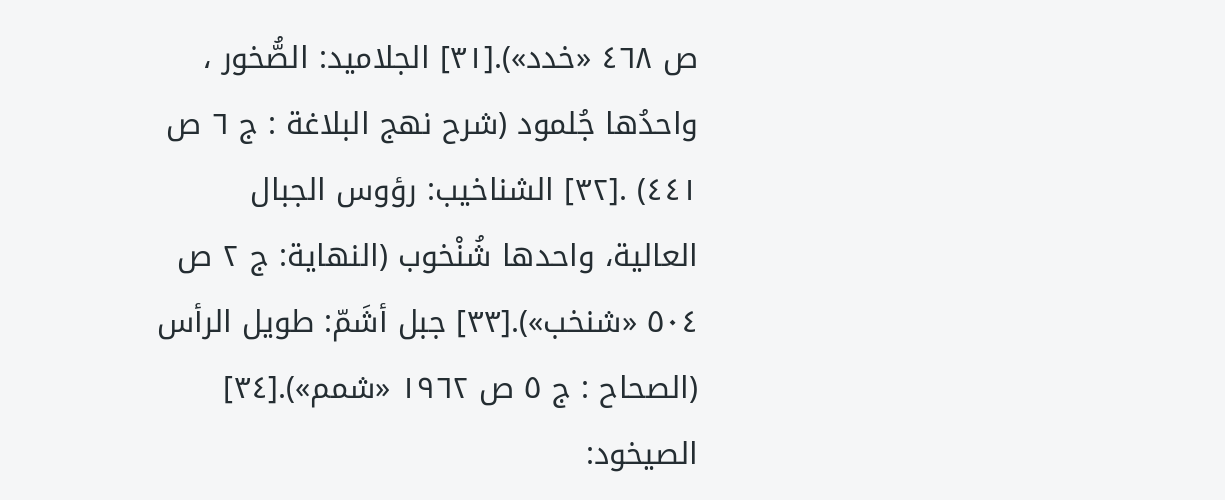ص ٤٦٨ «خدد»).[٣١] الجلاميد: الصُّخور ، واحدُها جُلمود (شرح نهج البلاغة : ج ٦ ص ٤٤١) .[٣٢] الشناخيب: رؤوس الجبال العالية، واحدها شُنْخوب (النهاية: ج ٢ ص ٥٠٤ «شنخب»).[٣٣] جبل أشَمّ: طويل الرأس (الصحاح : ج ٥ ص ١٩٦٢ «شمم»).[٣٤] الصيخود: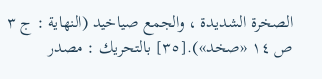الصخرة الشديدة ، والجمع صياخيد (النهاية : ج ٣ ص ١٤ «صخد»).[٣٥] بالتحريك : مصدر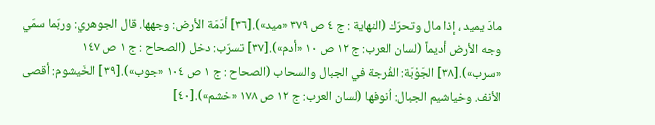مادَ يميد ، إذا مال وتحرّك (النهاية : ج ٤ ص ٣٧٩ «ميد»).[٣٦] أدَمَة الأرض: وجهها. قال الجوهري: وربّما سمّي وجه الأرض أديماً (لسان العرب: ج ١٢ ص ١٠ «أدم»).[٣٧] تسرّب: دخل (الصحاح : ج ١ ص ١٤٧ «سرب»).[٣٨] الجَوْبَة: الفُرجة في الجبال والسحاب (الصحاح : ج ١ ص ١٠٤ «جوب»).[٣٩] الخَيشوم: أقصى الأنف. وخياشيم الجبال: اُنوفها (لسان العرب: ج ١٢ ص ١٧٨ «خشم»).[٤٠]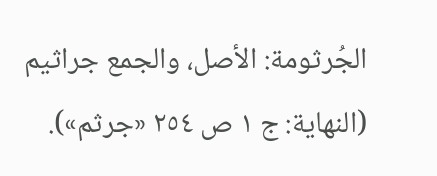الجُرثومة: الأصل، والجمع جراثيم (النهاية: ج ١ ص ٢٥٤ «جرثم»).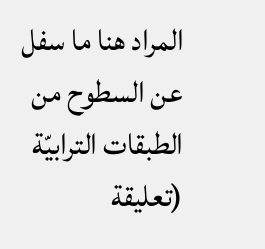المراد هنا ما سفل عن السطوح من الطبقات الترابيّة (تعليقة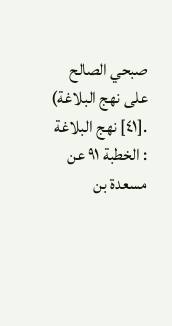صبحي الصالح على نهج البلاغة) .[٤١] نهج البلاغة : الخطبة ٩١ عن مسعدة بن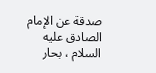صدقة عن الإمام الصادق عليه السلام ، بحار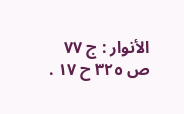الأنوار : ج ٧٧ ص ٣٢٥ ح ١٧ .